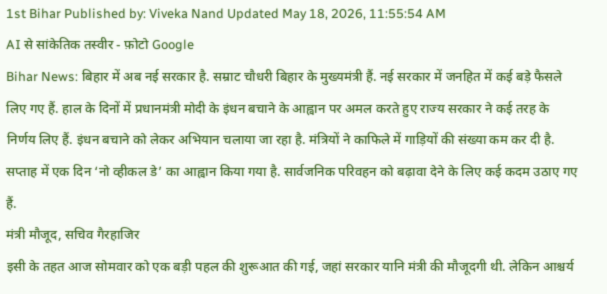1st Bihar Published by: Viveka Nand Updated May 18, 2026, 11:55:54 AM
AI से सांकेतिक तस्वीर - फ़ोटो Google
Bihar News: बिहार में अब नई सरकार है. सम्राट चौधरी बिहार के मुख्यमंत्री हैं. नई सरकार में जनहित में कई बड़े फैसले लिए गए हैं. हाल के दिनों में प्रधानमंत्री मोदी के इंधन बचाने के आह्वान पर अमल करते हुए राज्य सरकार ने कई तरह के निर्णय लिए हैं. इंधन बचाने को लेकर अभियान चलाया जा रहा है. मंत्रियों ने काफिले में गाड़ियों की संख्या कम कर दी है. सप्ताह में एक दिन ‘नो व्हीकल डे’ का आह्वान किया गया है. सार्वजनिक परिवहन को बढ़ावा देने के लिए कई कदम उठाए गए हैं.
मंत्री मौजूद, सचिव गैरहाजिर
इसी के तहत आज सोमवार को एक बड़ी पहल की शुरूआत की गई, जहां सरकार यानि मंत्री की मौजूदगी थी. लेकिन आश्चर्य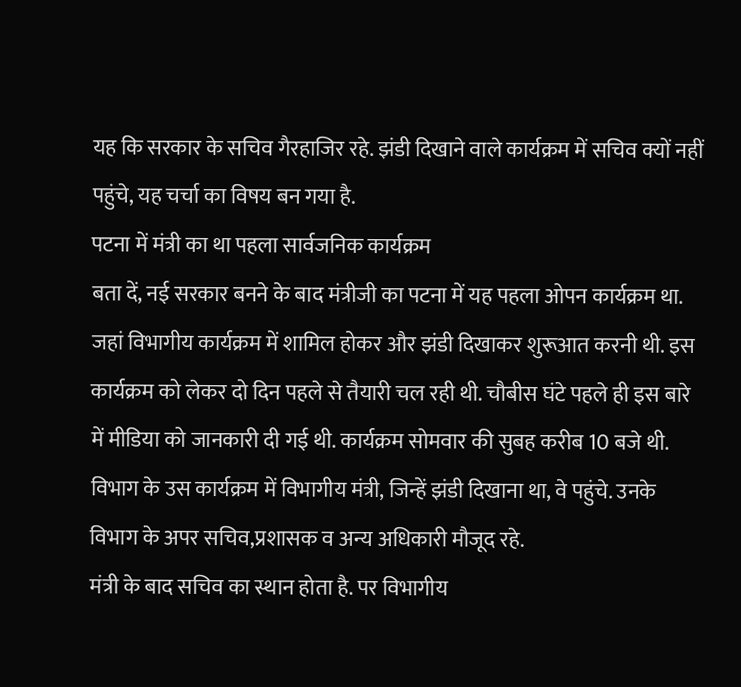यह कि सरकार के सचिव गैरहाजिर रहे. झंडी दिखाने वाले कार्यक्रम में सचिव क्यों नहीं पहुंचे, यह चर्चा का विषय बन गया है.
पटना में मंत्री का था पहला सार्वजनिक कार्यक्रम
बता दें, नई सरकार बनने के बाद मंत्रीजी का पटना में यह पहला ओपन कार्यक्रम था. जहां विभागीय कार्यक्रम में शामिल होकर और झंडी दिखाकर शुरूआत करनी थी. इस कार्यक्रम को लेकर दो दिन पहले से तैयारी चल रही थी. चौबीस घंटे पहले ही इस बारे में मीडिया को जानकारी दी गई थी. कार्यक्रम सोमवार की सुबह करीब 10 बजे थी. विभाग के उस कार्यक्रम में विभागीय मंत्री, जिन्हें झंडी दिखाना था, वे पहुंचे. उनके विभाग के अपर सचिव,प्रशासक व अन्य अधिकारी मौजूद रहे.
मंत्री के बाद सचिव का स्थान होता है. पर विभागीय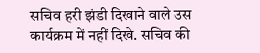सचिव हरी झंडी दिखाने वाले उस कार्यक्रम में नहीं दिखे. सचिव की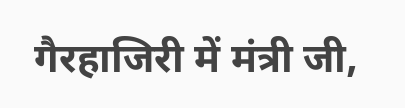गैरहाजिरी में मंत्री जी,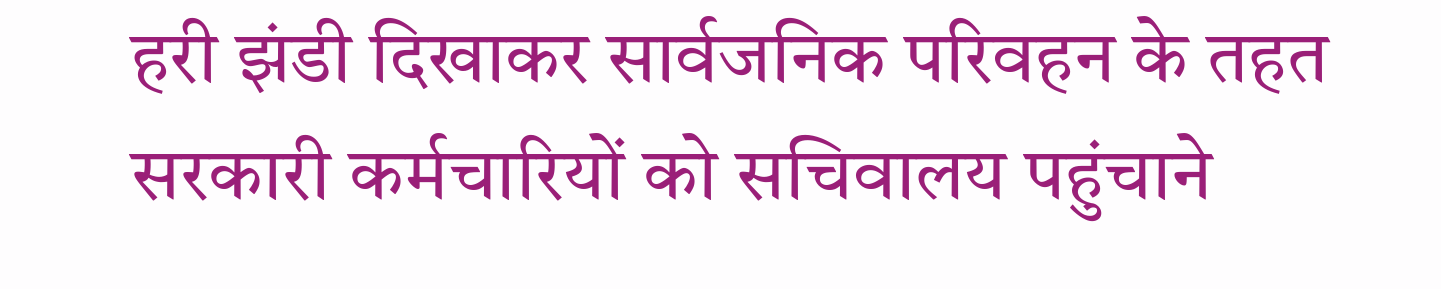हरी झंडी दिखाकर सार्वजनिक परिवहन के तहत सरकारी कर्मचारियों को सचिवालय पहुंचाने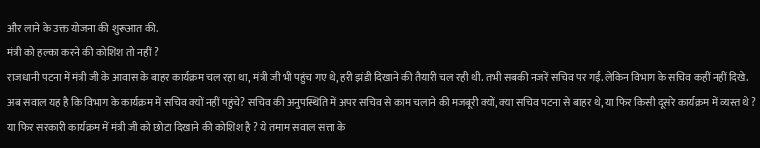और लाने के उक्त योजना की शुरूआत की.
मंत्री को हल्का करने की कोशिश तो नहीं ?
राजधानी पटना में मंत्री जी के आवास के बाहर कार्यक्रम चल रहा था, मंत्री जी भी पहुंच गए थे, हरी झंडी दिखाने की तैयारी चल रही थी. तभी सबकी नजरें सचिव पर गईं. लेकिन विभाग के सचिव कहीं नहीं दिखे. अब सवाल यह है कि विभाग के कार्यक्रम में सचिव क्यों नहीं पहुंचे? सचिव की अनुपस्थिति में अपर सचिव से काम चलाने की मजबूरी क्यों, क्या सचिव पटना से बाहर थे, या फिर किसी दूसरे कार्यक्रम में व्यस्त थे ? या फिर सरकारी कार्यक्रम में मंत्री जी को छोटा दिखाने की कोशिश है ? ये तमाम सवाल सत्ता के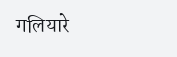गलियारे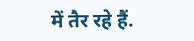में तैर रहे हैं.